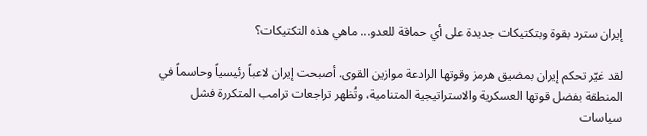إيران سترد بقوة وبتكتيكات جديدة على أي حماقة للعدو... ماهي هذه التكتيكات؟

لقد غيّر تحكم إيران بمضيق هرمز وقوتها الرادعة موازين القوى. أصبحت إيران لاعباً رئيسياً وحاسماً في المنطقة بفضل قوتها العسكرية والاستراتيجية المتنامية، وتُظهر تراجعات ترامب المتكررة فشل سياسات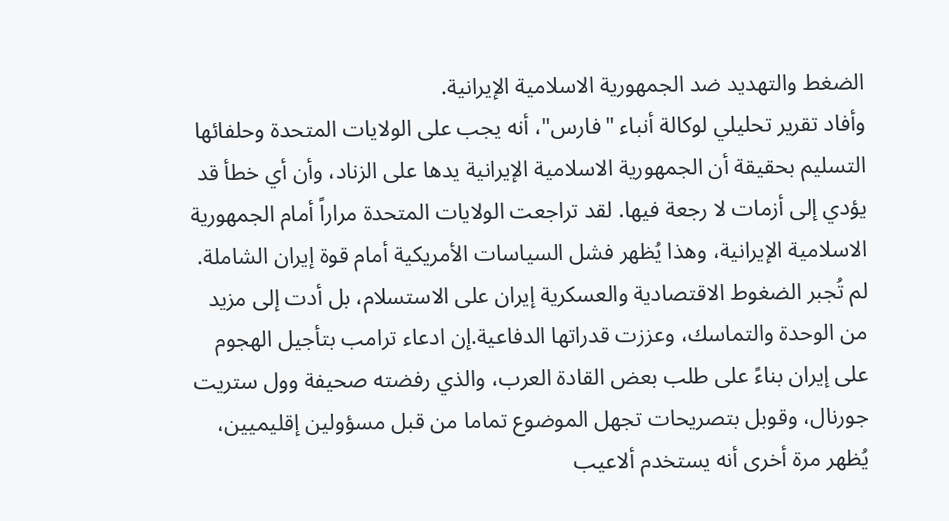الضغط والتهديد ضد الجمهورية الاسلامية الإيرانية.
وأفاد تقرير تحليلي لوكالة أنباء "فارس"، أنه يجب على الولايات المتحدة وحلفائها التسليم بحقيقة أن الجمهورية الاسلامية الإيرانية يدها على الزناد، وأن أي خطأ قد يؤدي إلى أزمات لا رجعة فيها. لقد تراجعت الولايات المتحدة مراراً أمام الجمهورية الاسلامية الإيرانية، وهذا يُظهر فشل السياسات الأمريكية أمام قوة إيران الشاملة. لم تُجبر الضغوط الاقتصادية والعسكرية إيران على الاستسلام، بل أدت إلى مزيد من الوحدة والتماسك، وعززت قدراتها الدفاعية.إن ادعاء ترامب بتأجيل الهجوم على إيران بناءً على طلب بعض القادة العرب، والذي رفضته صحيفة وول ستريت جورنال، وقوبل بتصريحات تجهل الموضوع تماما من قبل مسؤولين إقليميين، يُظهر مرة أخرى أنه يستخدم ألاعيب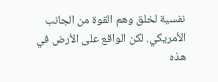نفسية لخلق وهم القوة من الجانب الأمريكي. لكن الواقع على الأرض في هذه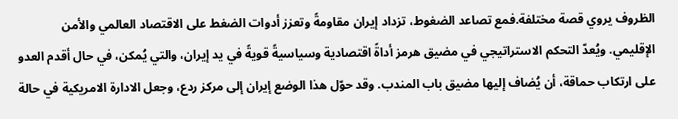الظروف يروي قصة مختلفة.فمع تصاعد الضغوط، تزداد إيران مقاومةً وتعزز أدوات الضغط على الاقتصاد العالمي والأمن الإقليمي. ويُعدّ التحكم الاستراتيجي في مضيق هرمز أداةً اقتصادية وسياسيةً قويةً في يد إيران، والتي يُمكن، في حال أقدم العدو على ارتكاب حماقة، أن يُضاف إليها مضيق باب المندب. وقد حوّل هذا الوضع إيران إلى مركز ردع، وجعل الادارة الامريكية في حالة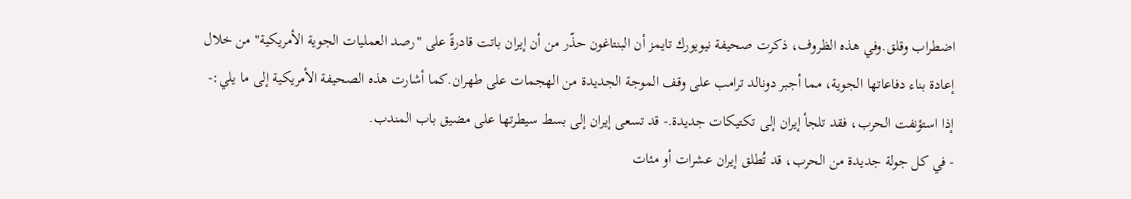اضطراب وقلق.وفي هذه الظروف، ذكرت صحيفة نيويورك تايمز أن البنتاغون حذّر من أن إيران باتت قادرةً على "رصد العمليات الجوية الأمريكية" من خلال إعادة بناء دفاعاتها الجوية، مما أجبر دونالد ترامب على وقف الموجة الجديدة من الهجمات على طهران.كما أشارت هذه الصحيفة الأمريكية إلى ما يلي:- إذا استؤنفت الحرب، فقد تلجأ إيران إلى تكتيكات جديدة.- قد تسعى إيران إلى بسط سيطرتها على مضيق باب المندب.
- في كل جولة جديدة من الحرب، قد تُطلق إيران عشرات أو مئات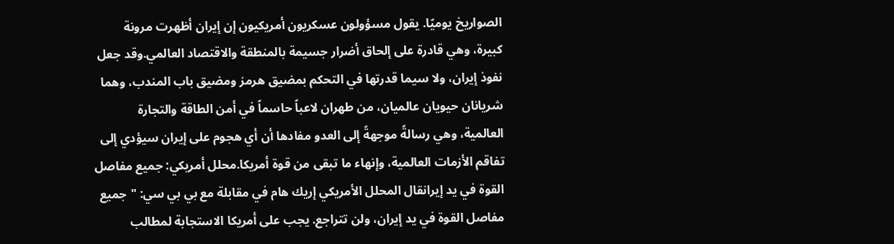الصواريخ يوميًا. يقول مسؤولون عسكريون أمريكيون إن إيران أظهرت مرونة كبيرة، وهي قادرة على إلحاق أضرار جسيمة بالمنطقة والاقتصاد العالمي.وقد جعل نفوذ إيران، ولا سيما قدرتها في التحكم بمضيق هرمز ومضيق باب المندب، وهما شريانان حيويان عالميان، من طهران لاعباً حاسماً في أمن الطاقة والتجارة العالمية، وهي رسالةً موجهةً إلى العدو مفادها أن أي هجوم على إيران سيؤدي إلى تفاقم الأزمات العالمية، وإنهاء ما تبقى من قوة أمريكا.محلل أمريكي: جميع مفاصل القوة في يد إيرانقال المحلل الأمريكي إريك هام في مقابلة مع بي بي سي: "جميع مفاصل القوة في يد إيران، ولن تتراجع. يجب على أمريكا الاستجابة لمطالب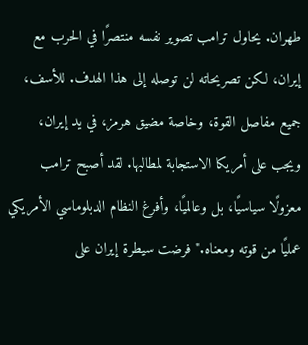طهران. يحاول ترامب تصوير نفسه منتصرًا في الحرب مع إيران، لكن تصريحاته لن توصله إلى هذا الهدف. للأسف، جميع مفاصل القوة، وخاصة مضيق هرمز، في يد إيران، ويجب على أمريكا الاستجابة لمطالبها. لقد أصبح ترامب معزولًا سياسيًا، بل وعالميًا، وأفرغ النظام الدبلوماسي الأمريكي عمليًا من قوته ومعناه."فرضت سيطرة إيران على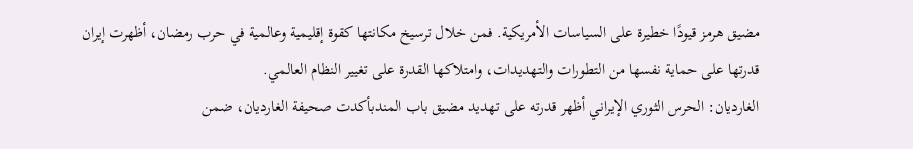مضيق هرمز قيودًا خطيرة على السياسات الأمريكية. فمن خلال ترسيخ مكانتها كقوة إقليمية وعالمية في حرب رمضان، أظهرت إيران قدرتها على حماية نفسها من التطورات والتهديدات، وامتلاكها القدرة على تغيير النظام العالمي.
الغارديان: الحرس الثوري الإيراني أظهر قدرته على تهديد مضيق باب المندبأكدت صحيفة الغارديان، ضمن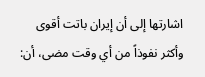اشارتها إلى أن إيران باتت أقوى وأكثر نفوذاً من أي وقت مضى، أن: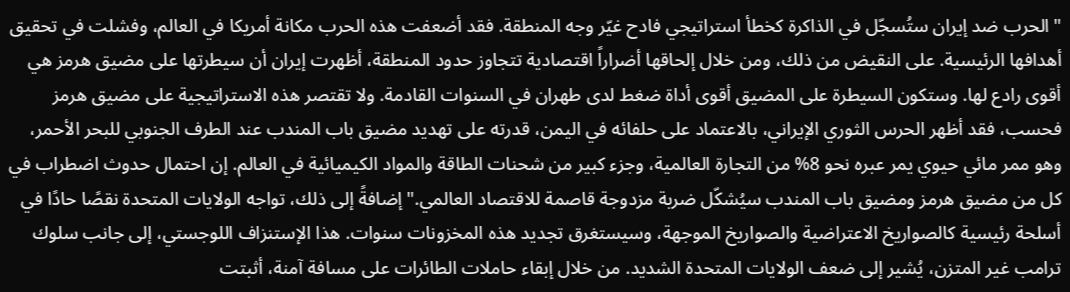"الحرب ضد إيران ستُسجّل في الذاكرة كخطأ استراتيجي فادح غيّر وجه المنطقة. فقد أضعفت هذه الحرب مكانة أمريكا في العالم، وفشلت في تحقيق أهدافها الرئيسية. على النقيض من ذلك، ومن خلال إلحاقها أضراراً اقتصادية تتجاوز حدود المنطقة، أظهرت إيران أن سيطرتها على مضيق هرمز هي أقوى رادع لها. وستكون السيطرة على المضيق أقوى أداة ضغط لدى طهران في السنوات القادمة. ولا تقتصر هذه الاستراتيجية على مضيق هرمز فحسب، فقد أظهر الحرس الثوري الإيراني، بالاعتماد على حلفائه في اليمن، قدرته على تهديد مضيق باب المندب عند الطرف الجنوبي للبحر الأحمر، وهو ممر مائي حيوي يمر عبره نحو 8% من التجارة العالمية، وجزء كبير من شحنات الطاقة والمواد الكيميائية في العالم. إن احتمال حدوث اضطراب في كل من مضيق هرمز ومضيق باب المندب سيُشكّل ضربة مزدوجة قاصمة للاقتصاد العالمي."إضافةً إلى ذلك، تواجه الولايات المتحدة نقصًا حادًا في أسلحة رئيسية كالصواريخ الاعتراضية والصواريخ الموجهة، وسيستغرق تجديد هذه المخزونات سنوات. هذا الإستنزاف اللوجستي، إلى جانب سلوك ترامب غير المتزن، يُشير إلى ضعف الولايات المتحدة الشديد. من خلال إبقاء حاملات الطائرات على مسافة آمنة، أثبتت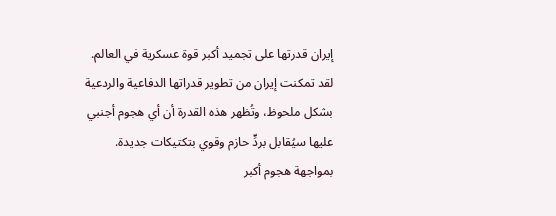إيران قدرتها على تجميد أكبر قوة عسكرية في العالم.
لقد تمكنت إيران من تطوير قدراتها الدفاعية والردعية بشكل ملحوظ، وتُظهر هذه القدرة أن أي هجوم أجنبي عليها سيُقابل بردٍّ حازم وقوي بتكتيكات جديدة. بمواجهة هجوم أكبر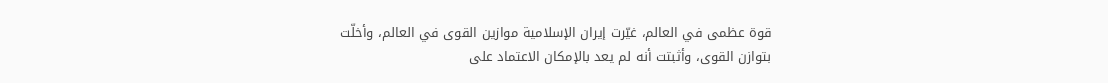قوة عظمى في العالم، غيّرت إيران الإسلامية موازين القوى في العالم، وأخلّت بتوازن القوى، وأثبتت أنه لم يعد بالإمكان الاعتماد على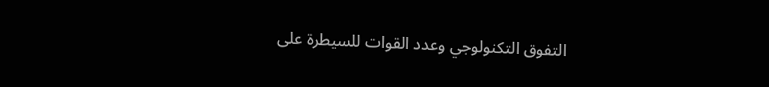التفوق التكنولوجي وعدد القوات للسيطرة على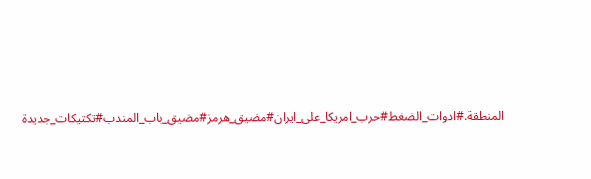المنطقة.#ادوات_الضغط#حرب_امريكا_على_ايران#مضيق_هرمز#مضيق_باب_المندب#تكتيكات_جديدة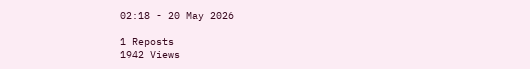02:18 - 20 May 2026

1 Reposts
1942 Views